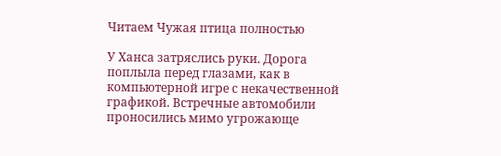Читаем Чужая птица полностью

У Ханса затряслись руки. Дорога поплыла перед глазами, как в компьютерной игре с некачественной графикой. Встречные автомобили проносились мимо угрожающе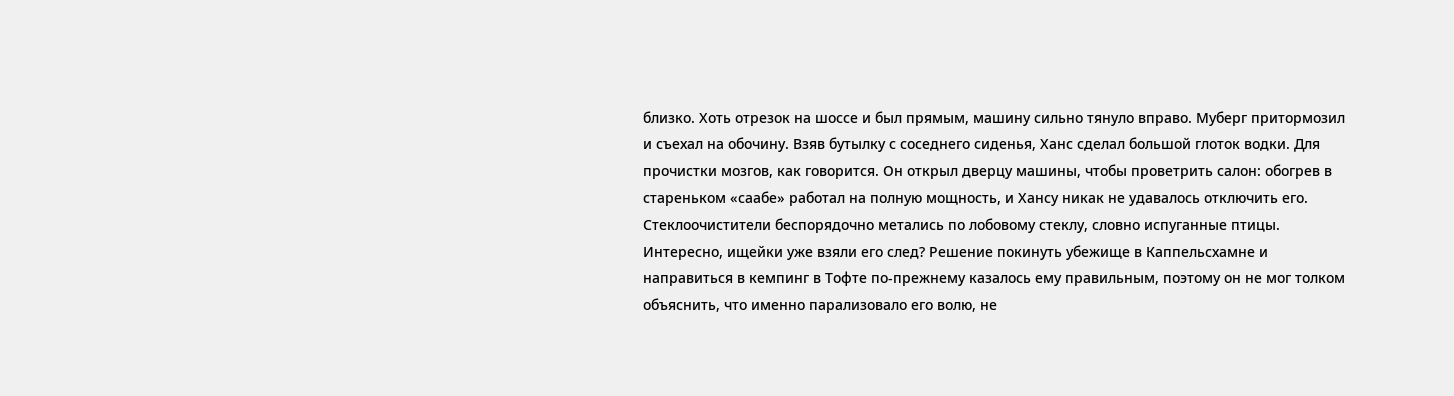близко. Хоть отрезок на шоссе и был прямым, машину сильно тянуло вправо. Муберг притормозил и съехал на обочину. Взяв бутылку с соседнего сиденья, Ханс сделал большой глоток водки. Для прочистки мозгов, как говорится. Он открыл дверцу машины, чтобы проветрить салон: обогрев в стареньком «саабе» работал на полную мощность, и Хансу никак не удавалось отключить его. Стеклоочистители беспорядочно метались по лобовому стеклу, словно испуганные птицы. Интересно, ищейки уже взяли его след? Решение покинуть убежище в Каппельсхамне и направиться в кемпинг в Тофте по-прежнему казалось ему правильным, поэтому он не мог толком объяснить, что именно парализовало его волю, не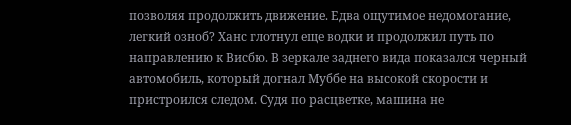позволяя продолжить движение. Едва ощутимое недомогание, легкий озноб? Ханс глотнул еще водки и продолжил путь по направлению к Висбю. В зеркале заднего вида показался черный автомобиль, который догнал Муббе на высокой скорости и пристроился следом. Судя по расцветке, машина не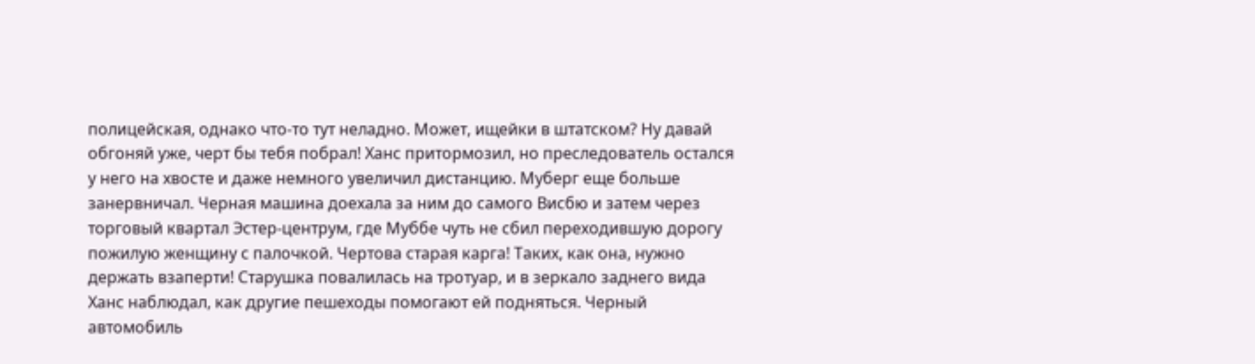полицейская, однако что-то тут неладно. Может, ищейки в штатском? Ну давай обгоняй уже, черт бы тебя побрал! Ханс притормозил, но преследователь остался у него на хвосте и даже немного увеличил дистанцию. Муберг еще больше занервничал. Черная машина доехала за ним до самого Висбю и затем через торговый квартал Эстер-центрум, где Муббе чуть не сбил переходившую дорогу пожилую женщину с палочкой. Чертова старая карга! Таких, как она, нужно держать взаперти! Старушка повалилась на тротуар, и в зеркало заднего вида Ханс наблюдал, как другие пешеходы помогают ей подняться. Черный автомобиль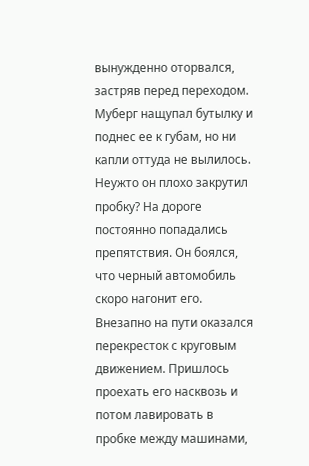вынужденно оторвался, застряв перед переходом. Муберг нащупал бутылку и поднес ее к губам, но ни капли оттуда не вылилось. Неужто он плохо закрутил пробку? На дороге постоянно попадались препятствия. Он боялся, что черный автомобиль скоро нагонит его. Внезапно на пути оказался перекресток с круговым движением. Пришлось проехать его насквозь и потом лавировать в пробке между машинами,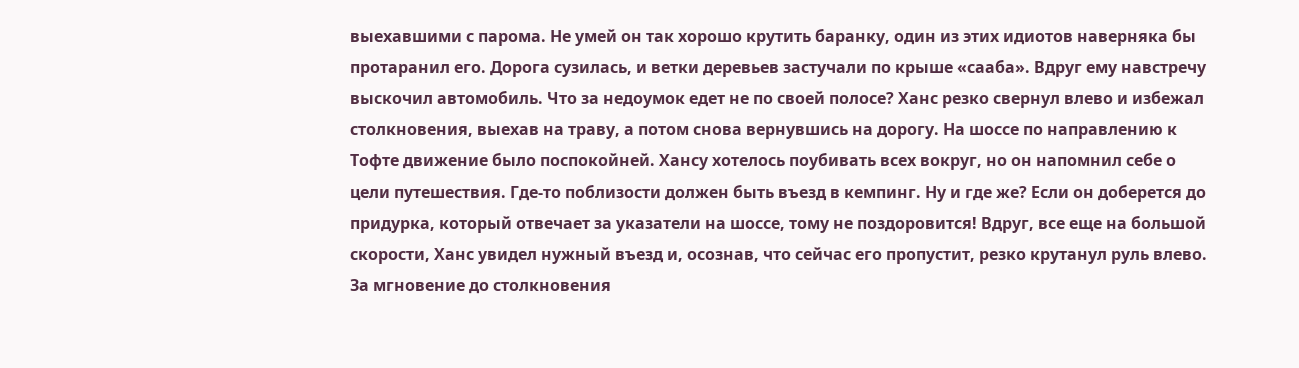выехавшими с парома. Не умей он так хорошо крутить баранку, один из этих идиотов наверняка бы протаранил его. Дорога сузилась, и ветки деревьев застучали по крыше «сааба». Вдруг ему навстречу выскочил автомобиль. Что за недоумок едет не по своей полосе? Ханс резко свернул влево и избежал столкновения, выехав на траву, а потом снова вернувшись на дорогу. На шоссе по направлению к Тофте движение было поспокойней. Хансу хотелось поубивать всех вокруг, но он напомнил себе о цели путешествия. Где-то поблизости должен быть въезд в кемпинг. Ну и где же? Если он доберется до придурка, который отвечает за указатели на шоссе, тому не поздоровится! Вдруг, все еще на большой скорости, Ханс увидел нужный въезд и, осознав, что сейчас его пропустит, резко крутанул руль влево. За мгновение до столкновения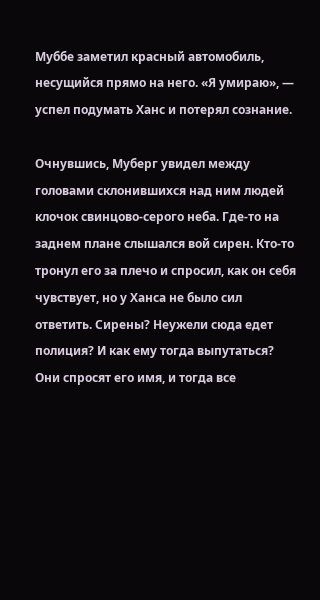Муббе заметил красный автомобиль, несущийся прямо на него. «Я умираю», — успел подумать Ханс и потерял сознание.

Очнувшись, Муберг увидел между головами склонившихся над ним людей клочок свинцово-серого неба. Где-то на заднем плане слышался вой сирен. Кто-то тронул его за плечо и спросил, как он себя чувствует, но у Ханса не было сил ответить. Сирены? Неужели сюда едет полиция? И как ему тогда выпутаться? Они спросят его имя, и тогда все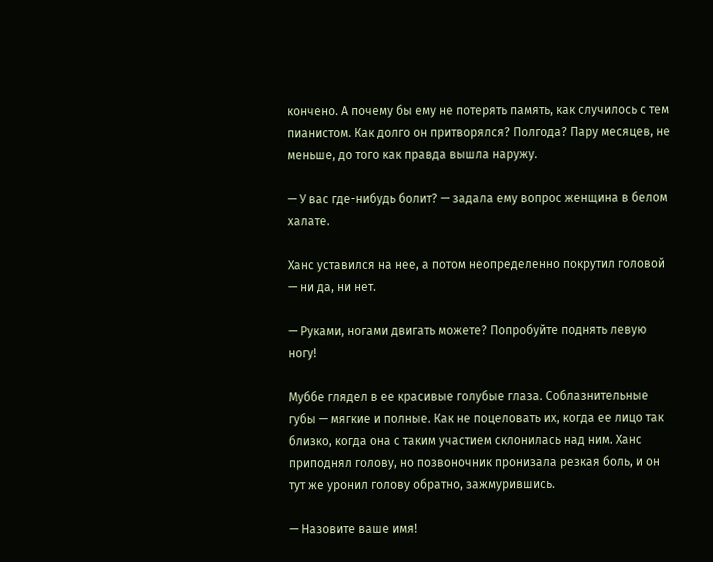кончено. А почему бы ему не потерять память, как случилось с тем пианистом. Как долго он притворялся? Полгода? Пару месяцев, не меньше, до того как правда вышла наружу.

— У вас где-нибудь болит? — задала ему вопрос женщина в белом халате.

Ханс уставился на нее, а потом неопределенно покрутил головой — ни да, ни нет.

— Руками, ногами двигать можете? Попробуйте поднять левую ногу!

Муббе глядел в ее красивые голубые глаза. Соблазнительные губы — мягкие и полные. Как не поцеловать их, когда ее лицо так близко, когда она с таким участием склонилась над ним. Ханс приподнял голову, но позвоночник пронизала резкая боль, и он тут же уронил голову обратно, зажмурившись.

— Назовите ваше имя!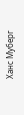Ханс Муберг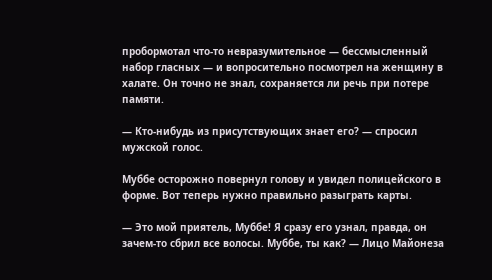пробормотал что-то невразумительное — бессмысленный набор гласных — и вопросительно посмотрел на женщину в халате. Он точно не знал, сохраняется ли речь при потере памяти.

— Кто-нибудь из присутствующих знает его? — спросил мужской голос.

Муббе осторожно повернул голову и увидел полицейского в форме. Вот теперь нужно правильно разыграть карты.

— Это мой приятель, Муббе! Я сразу его узнал, правда, он зачем-то сбрил все волосы. Муббе, ты как? — Лицо Майонеза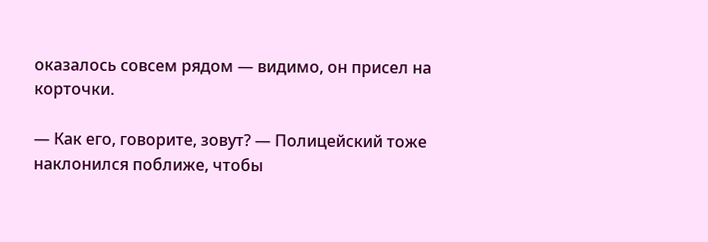оказалось совсем рядом — видимо, он присел на корточки.

— Как его, говорите, зовут? — Полицейский тоже наклонился поближе, чтобы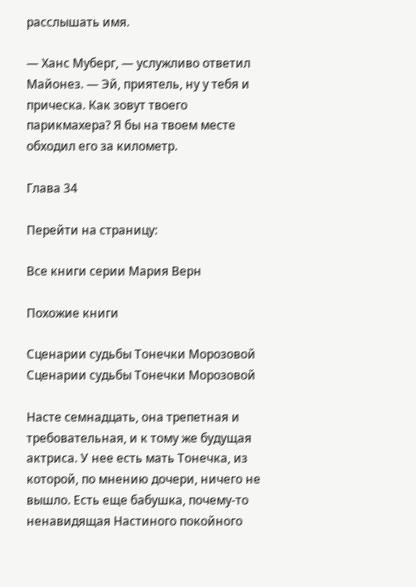расслышать имя.

— Ханс Муберг, — услужливо ответил Майонез. — Эй, приятель, ну у тебя и прическа. Как зовут твоего парикмахера? Я бы на твоем месте обходил его за километр.

Глава 34

Перейти на страницу:

Все книги серии Мария Верн

Похожие книги

Сценарии судьбы Тонечки Морозовой
Сценарии судьбы Тонечки Морозовой

Насте семнадцать, она трепетная и требовательная, и к тому же будущая актриса. У нее есть мать Тонечка, из которой, по мнению дочери, ничего не вышло. Есть еще бабушка, почему-то ненавидящая Настиного покойного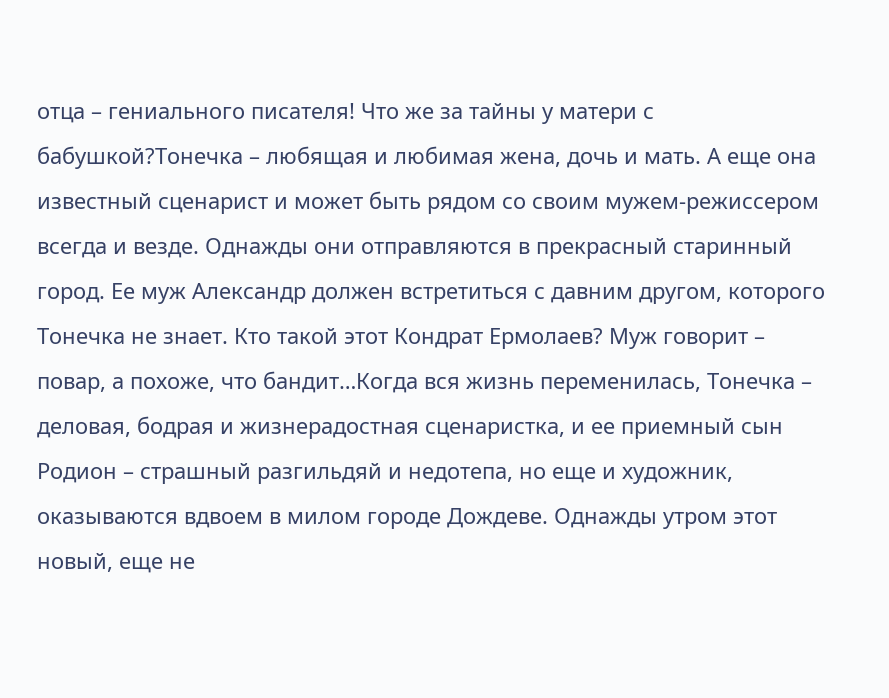отца – гениального писателя! Что же за тайны у матери с бабушкой?Тонечка – любящая и любимая жена, дочь и мать. А еще она известный сценарист и может быть рядом со своим мужем-режиссером всегда и везде. Однажды они отправляются в прекрасный старинный город. Ее муж Александр должен встретиться с давним другом, которого Тонечка не знает. Кто такой этот Кондрат Ермолаев? Муж говорит – повар, а похоже, что бандит…Когда вся жизнь переменилась, Тонечка – деловая, бодрая и жизнерадостная сценаристка, и ее приемный сын Родион – страшный разгильдяй и недотепа, но еще и художник, оказываются вдвоем в милом городе Дождеве. Однажды утром этот новый, еще не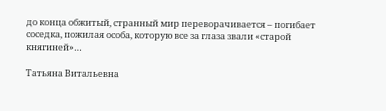до конца обжитый, странный мир переворачивается – погибает соседка, пожилая особа, которую все за глаза звали «старой княгиней»…

Татьяна Витальевна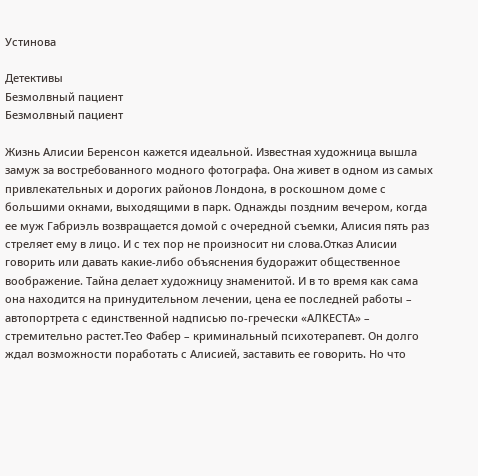Устинова

Детективы
Безмолвный пациент
Безмолвный пациент

Жизнь Алисии Беренсон кажется идеальной. Известная художница вышла замуж за востребованного модного фотографа. Она живет в одном из самых привлекательных и дорогих районов Лондона, в роскошном доме с большими окнами, выходящими в парк. Однажды поздним вечером, когда ее муж Габриэль возвращается домой с очередной съемки, Алисия пять раз стреляет ему в лицо. И с тех пор не произносит ни слова.Отказ Алисии говорить или давать какие-либо объяснения будоражит общественное воображение. Тайна делает художницу знаменитой. И в то время как сама она находится на принудительном лечении, цена ее последней работы – автопортрета с единственной надписью по-гречески «АЛКЕСТА» – стремительно растет.Тео Фабер – криминальный психотерапевт. Он долго ждал возможности поработать с Алисией, заставить ее говорить. Но что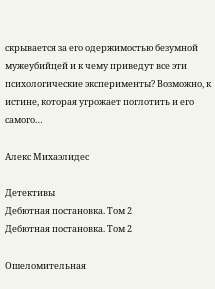скрывается за его одержимостью безумной мужеубийцей и к чему приведут все эти психологические эксперименты? Возможно, к истине, которая угрожает поглотить и его самого…

Алекс Михаэлидес

Детективы
Дебютная постановка. Том 2
Дебютная постановка. Том 2

Ошеломительная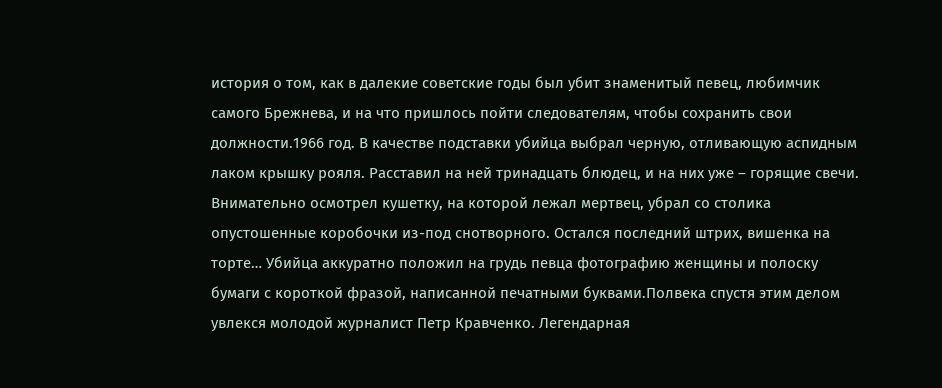история о том, как в далекие советские годы был убит знаменитый певец, любимчик самого Брежнева, и на что пришлось пойти следователям, чтобы сохранить свои должности.1966 год. В качестве подставки убийца выбрал черную, отливающую аспидным лаком крышку рояля. Расставил на ней тринадцать блюдец, и на них уже – горящие свечи. Внимательно осмотрел кушетку, на которой лежал мертвец, убрал со столика опустошенные коробочки из-под снотворного. Остался последний штрих, вишенка на торте… Убийца аккуратно положил на грудь певца фотографию женщины и полоску бумаги с короткой фразой, написанной печатными буквами.Полвека спустя этим делом увлекся молодой журналист Петр Кравченко. Легендарная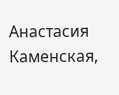Анастасия Каменская,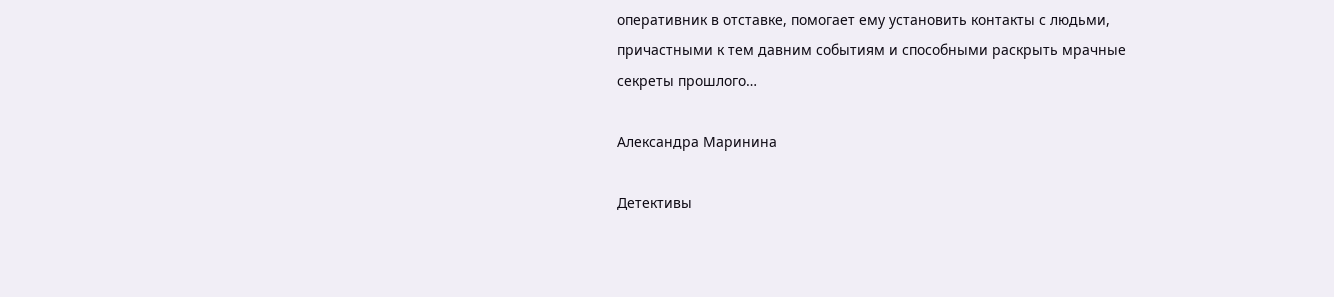оперативник в отставке, помогает ему установить контакты с людьми, причастными к тем давним событиям и способными раскрыть мрачные секреты прошлого…

Александра Маринина

Детективы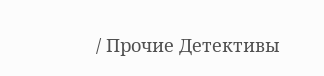/ Прочие Детективы